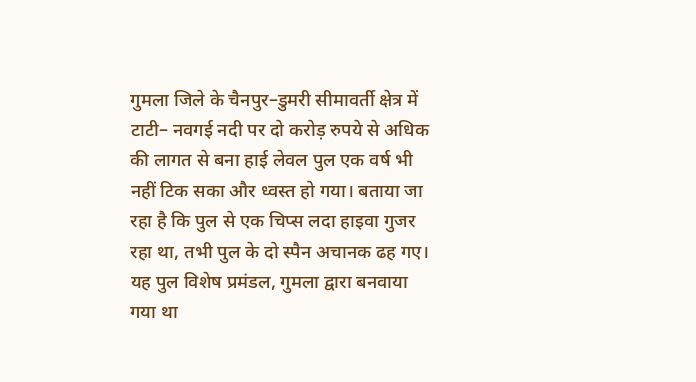गुमला जिले के चैनपुर–डुमरी सीमावर्ती क्षेत्र में टाटी– नवगई नदी पर दो करोड़ रुपये से अधिक की लागत से बना हाई लेवल पुल एक वर्ष भी नहीं टिक सका और ध्वस्त हो गया। बताया जा रहा है कि पुल से एक चिप्स लदा हाइवा गुजर रहा था, तभी पुल के दो स्पैन अचानक ढह गए।
यह पुल विशेष प्रमंडल, गुमला द्वारा बनवाया गया था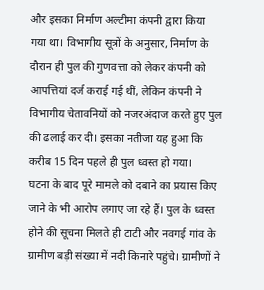और इसका निर्माण अल्टीमा कंपनी द्वारा किया गया था। विभागीय सूत्रों के अनुसार, निर्माण के दौरान ही पुल की गुणवत्ता को लेकर कंपनी को आपत्तियां दर्ज कराई गई थीं, लेकिन कंपनी ने विभागीय चेतावनियों को नजरअंदाज करते हुए पुल की ढलाई कर दी। इसका नतीजा यह हुआ कि करीब 15 दिन पहले ही पुल ध्वस्त हो गया।
घटना के बाद पूरे मामले को दबाने का प्रयास किए जाने के भी आरोप लगाए जा रहे हैं। पुल के ध्वस्त होने की सूचना मिलते ही टाटी और नवगई गांव के ग्रामीण बड़ी संख्या में नदी किनारे पहुंचे। ग्रामीणों ने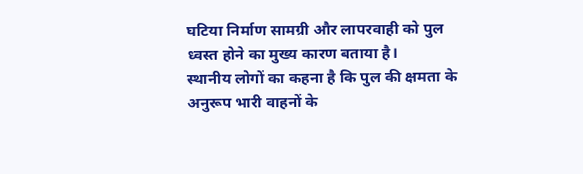घटिया निर्माण सामग्री और लापरवाही को पुल ध्वस्त होने का मुख्य कारण बताया है।
स्थानीय लोगों का कहना है कि पुल की क्षमता के अनुरूप भारी वाहनों के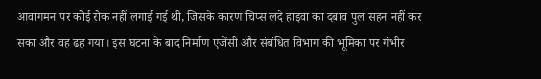आवागमन पर कोई रोक नहीं लगाई गई थी, जिसके कारण चिप्स लदे हाइवा का दबाव पुल सहन नहीं कर सका और वह ढह गया। इस घटना के बाद निर्माण एजेंसी और संबंधित विभाग की भूमिका पर गंभीर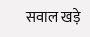सवाल खड़े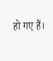हो गए हैं।